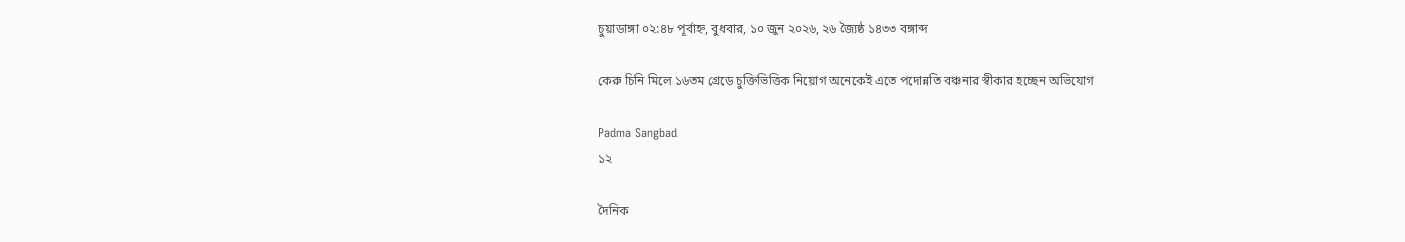চুয়াডাঙ্গা ০২:৪৮ পূর্বাহ্ন, বুধবার, ১০ জুন ২০২৬, ২৬ জ্যৈষ্ঠ ১৪৩৩ বঙ্গাব্দ

কেরু চিনি মিলে ১৬তম গ্রেডে চুক্তিভিত্তিক নিয়োগ অনেকেই এতে পদোন্নতি বঞ্চনার স্বীকার হচ্ছেন অভিযোগ

Padma Sangbad
১২

দৈনিক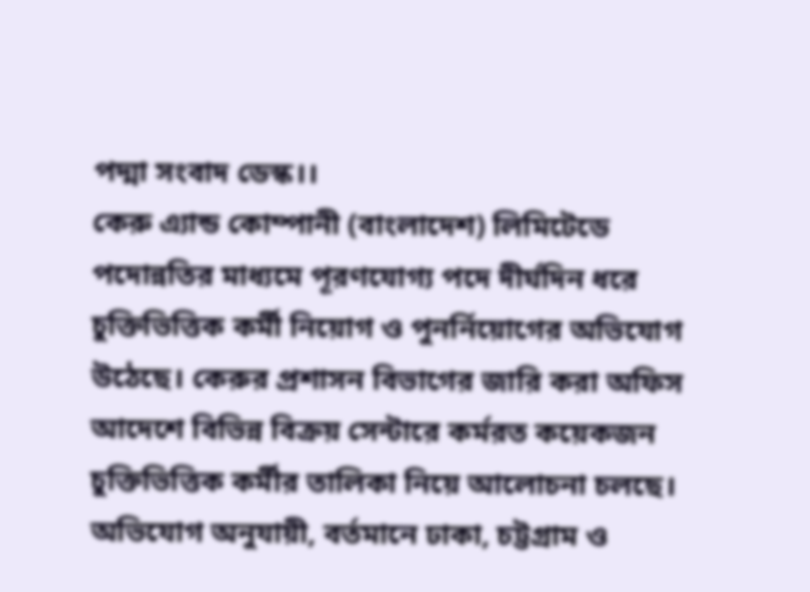পদ্মা সংবাদ ডেস্ক।।
কেরু এ্যান্ড কোম্পানী (বাংলাদেশ) লিমিটেডে পদোন্নতির মাধ্যমে পূরণযোগ্য পদে দীর্ঘদিন ধরে চুক্তিভিত্তিক কর্মী নিয়োগ ও পুনর্নিয়োগের অভিযোগ উঠেছে। কেরুর প্রশাসন বিভাগের জারি করা অফিস আদেশে বিভিন্ন বিক্রয় সেন্টারে কর্মরত কয়েকজন চুক্তিভিত্তিক কর্মীর তালিকা নিয়ে আলোচনা চলছে।
অভিযোগ অনুযায়ী, বর্তমানে ঢাকা, চট্টগ্রাম ও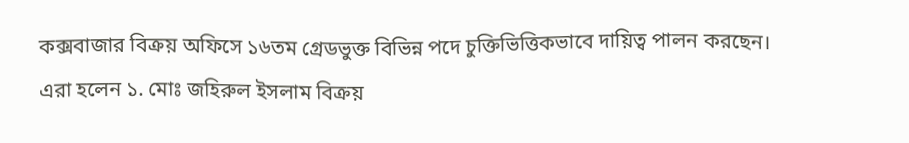কক্সবাজার বিক্রয় অফিসে ১৬তম গ্রেডভুক্ত বিভিন্ন পদে চুক্তিভিত্তিকভাবে দায়িত্ব পালন করছেন। এরা হলেন ১. মোঃ জহিরুল ইসলাম বিক্রয়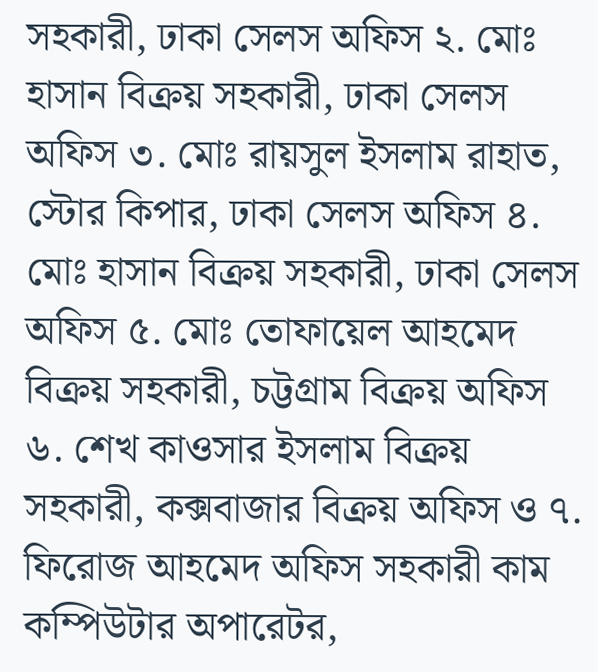সহকারী, ঢাকা সেলস অফিস ২. মোঃ হাসান বিক্রয় সহকারী, ঢাকা সেলস অফিস ৩. মোঃ রায়সুল ইসলাম রাহাত, স্টোর কিপার, ঢাকা সেলস অফিস ৪. মোঃ হাসান বিক্রয় সহকারী, ঢাকা সেলস অফিস ৫. মোঃ তোফায়েল আহমেদ বিক্রয় সহকারী, চট্টগ্রাম বিক্রয় অফিস ৬. শেখ কাওসার ইসলাম বিক্রয় সহকারী, কক্সবাজার বিক্রয় অফিস ও ৭. ফিরোজ আহমেদ অফিস সহকারী কাম কম্পিউটার অপারেটর,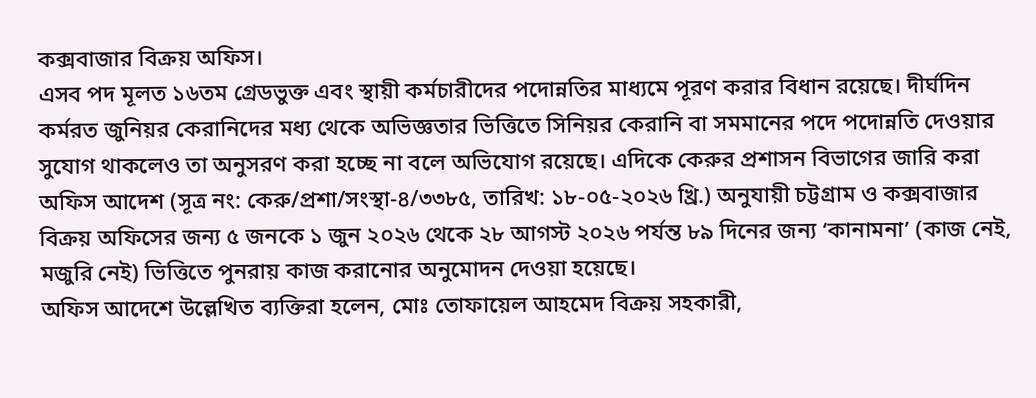কক্সবাজার বিক্রয় অফিস।
এসব পদ মূলত ১৬তম গ্রেডভুক্ত এবং স্থায়ী কর্মচারীদের পদোন্নতির মাধ্যমে পূরণ করার বিধান রয়েছে। দীর্ঘদিন কর্মরত জুনিয়র কেরানিদের মধ্য থেকে অভিজ্ঞতার ভিত্তিতে সিনিয়র কেরানি বা সমমানের পদে পদোন্নতি দেওয়ার সুযোগ থাকলেও তা অনুসরণ করা হচ্ছে না বলে অভিযোগ রয়েছে। এদিকে কেরুর প্রশাসন বিভাগের জারি করা অফিস আদেশ (সূত্র নং: কেরু/প্রশা/সংস্থা-৪/৩৩৮৫, তারিখ: ১৮-০৫-২০২৬ খ্রি.) অনুযায়ী চট্টগ্রাম ও কক্সবাজার বিক্রয় অফিসের জন্য ৫ জনকে ১ জুন ২০২৬ থেকে ২৮ আগস্ট ২০২৬ পর্যন্ত ৮৯ দিনের জন্য ‘কানামনা’ (কাজ নেই, মজুরি নেই) ভিত্তিতে পুনরায় কাজ করানোর অনুমোদন দেওয়া হয়েছে।
অফিস আদেশে উল্লেখিত ব্যক্তিরা হলেন, মোঃ তোফায়েল আহমেদ বিক্রয় সহকারী,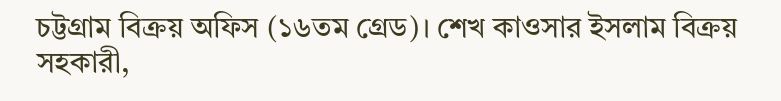চট্টগ্রাম বিক্রয় অফিস (১৬তম গ্রেড)। শেখ কাওসার ইসলাম বিক্রয় সহকারী,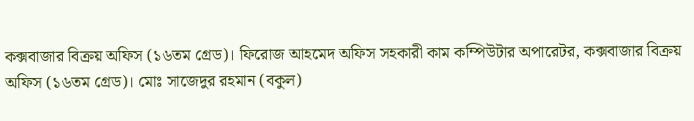কক্সবাজার বিক্রয় অফিস (১৬তম গ্রেড)। ফিরোজ আহমেদ অফিস সহকারী কাম কম্পিউটার অপারেটর, কক্সবাজার বিক্রয় অফিস (১৬তম গ্রেড)। মোঃ সাজেদুর রহমান (বকুল)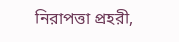নিরাপত্তা প্রহরী,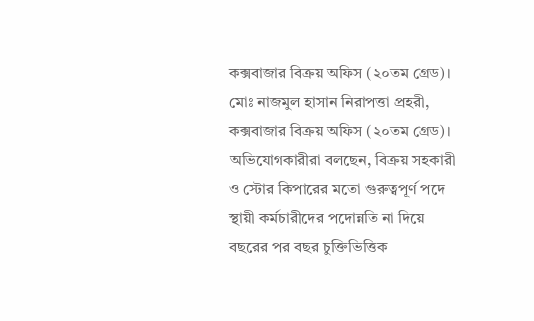কক্সবাজার বিক্রয় অফিস (২০তম গ্রেড)। মোঃ নাজমুল হাসান নিরাপত্তা প্রহরী, কক্সবাজার বিক্রয় অফিস (২০তম গ্রেড)।
অভিযোগকারীরা বলছেন, বিক্রয় সহকারী ও স্টোর কিপারের মতো গুরুত্বপূর্ণ পদে স্থায়ী কর্মচারীদের পদোন্নতি না দিয়ে বছরের পর বছর চুক্তিভিত্তিক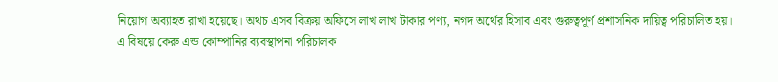নিয়োগ অব্যাহত রাখা হয়েছে। অথচ এসব বিক্রয় অফিসে লাখ লাখ টাকার পণ্য, নগদ অর্থের হিসাব এবং গুরুত্বপূর্ণ প্রশাসনিক দায়িত্ব পরিচালিত হয়।
এ বিষয়ে কেরু এন্ড কোম্পানির ব্যবস্থাপনা পরিচালক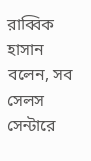রাব্বিক হাসান বলেন, সব সেলস সেন্টারে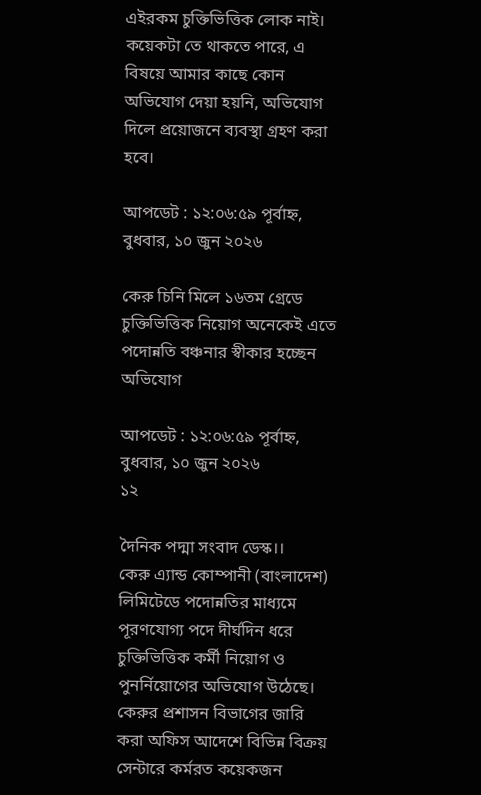এইরকম চুক্তিভিত্তিক লোক নাই। কয়েকটা তে থাকতে পারে, এ বিষয়ে আমার কাছে কোন অভিযোগ দেয়া হয়নি, অভিযোগ দিলে প্রয়োজনে ব্যবস্থা গ্রহণ করা হবে।

আপডেট : ১২:০৬:৫৯ পূর্বাহ্ন, বুধবার, ১০ জুন ২০২৬

কেরু চিনি মিলে ১৬তম গ্রেডে চুক্তিভিত্তিক নিয়োগ অনেকেই এতে পদোন্নতি বঞ্চনার স্বীকার হচ্ছেন অভিযোগ

আপডেট : ১২:০৬:৫৯ পূর্বাহ্ন, বুধবার, ১০ জুন ২০২৬
১২

দৈনিক পদ্মা সংবাদ ডেস্ক।।
কেরু এ্যান্ড কোম্পানী (বাংলাদেশ) লিমিটেডে পদোন্নতির মাধ্যমে পূরণযোগ্য পদে দীর্ঘদিন ধরে চুক্তিভিত্তিক কর্মী নিয়োগ ও পুনর্নিয়োগের অভিযোগ উঠেছে। কেরুর প্রশাসন বিভাগের জারি করা অফিস আদেশে বিভিন্ন বিক্রয় সেন্টারে কর্মরত কয়েকজন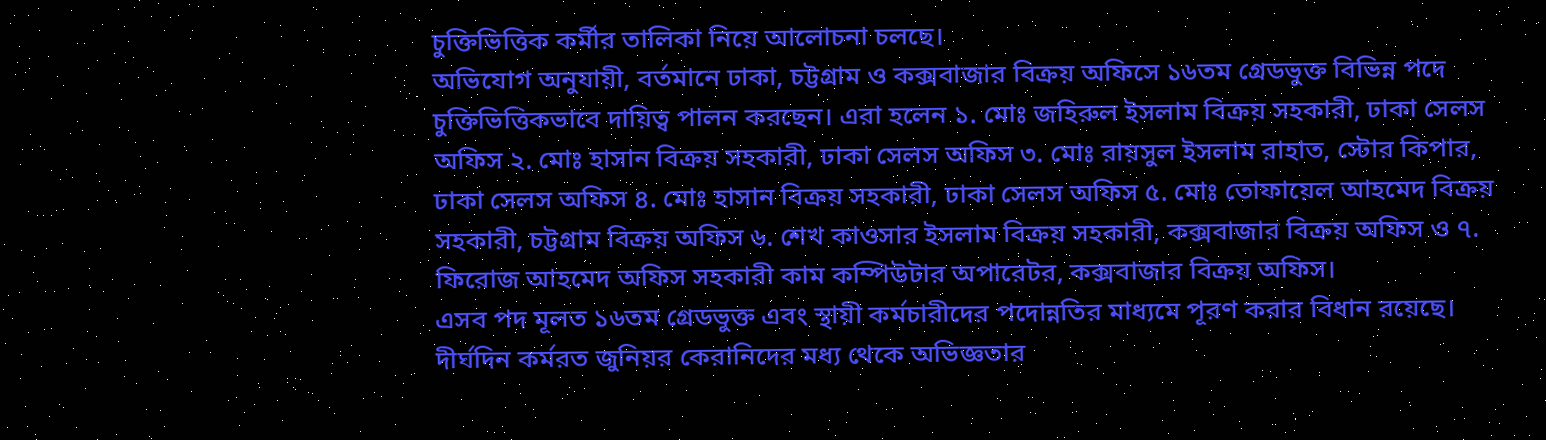চুক্তিভিত্তিক কর্মীর তালিকা নিয়ে আলোচনা চলছে।
অভিযোগ অনুযায়ী, বর্তমানে ঢাকা, চট্টগ্রাম ও কক্সবাজার বিক্রয় অফিসে ১৬তম গ্রেডভুক্ত বিভিন্ন পদে চুক্তিভিত্তিকভাবে দায়িত্ব পালন করছেন। এরা হলেন ১. মোঃ জহিরুল ইসলাম বিক্রয় সহকারী, ঢাকা সেলস অফিস ২. মোঃ হাসান বিক্রয় সহকারী, ঢাকা সেলস অফিস ৩. মোঃ রায়সুল ইসলাম রাহাত, স্টোর কিপার, ঢাকা সেলস অফিস ৪. মোঃ হাসান বিক্রয় সহকারী, ঢাকা সেলস অফিস ৫. মোঃ তোফায়েল আহমেদ বিক্রয় সহকারী, চট্টগ্রাম বিক্রয় অফিস ৬. শেখ কাওসার ইসলাম বিক্রয় সহকারী, কক্সবাজার বিক্রয় অফিস ও ৭. ফিরোজ আহমেদ অফিস সহকারী কাম কম্পিউটার অপারেটর, কক্সবাজার বিক্রয় অফিস।
এসব পদ মূলত ১৬তম গ্রেডভুক্ত এবং স্থায়ী কর্মচারীদের পদোন্নতির মাধ্যমে পূরণ করার বিধান রয়েছে। দীর্ঘদিন কর্মরত জুনিয়র কেরানিদের মধ্য থেকে অভিজ্ঞতার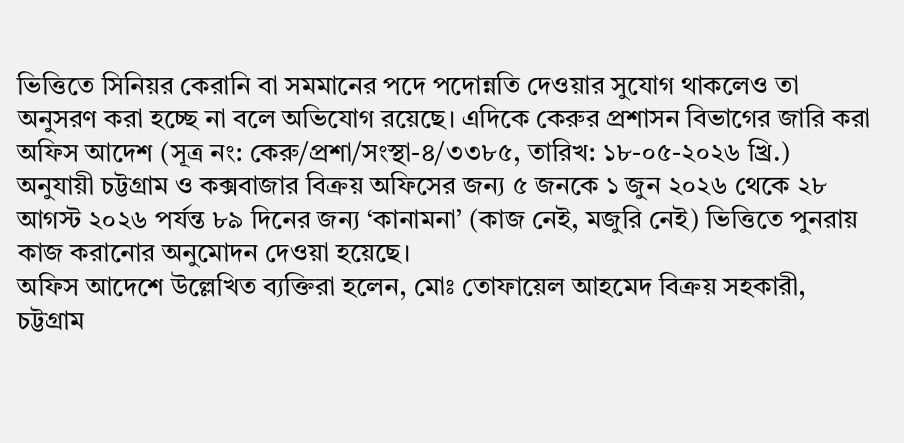ভিত্তিতে সিনিয়র কেরানি বা সমমানের পদে পদোন্নতি দেওয়ার সুযোগ থাকলেও তা অনুসরণ করা হচ্ছে না বলে অভিযোগ রয়েছে। এদিকে কেরুর প্রশাসন বিভাগের জারি করা অফিস আদেশ (সূত্র নং: কেরু/প্রশা/সংস্থা-৪/৩৩৮৫, তারিখ: ১৮-০৫-২০২৬ খ্রি.) অনুযায়ী চট্টগ্রাম ও কক্সবাজার বিক্রয় অফিসের জন্য ৫ জনকে ১ জুন ২০২৬ থেকে ২৮ আগস্ট ২০২৬ পর্যন্ত ৮৯ দিনের জন্য ‘কানামনা’ (কাজ নেই, মজুরি নেই) ভিত্তিতে পুনরায় কাজ করানোর অনুমোদন দেওয়া হয়েছে।
অফিস আদেশে উল্লেখিত ব্যক্তিরা হলেন, মোঃ তোফায়েল আহমেদ বিক্রয় সহকারী, চট্টগ্রাম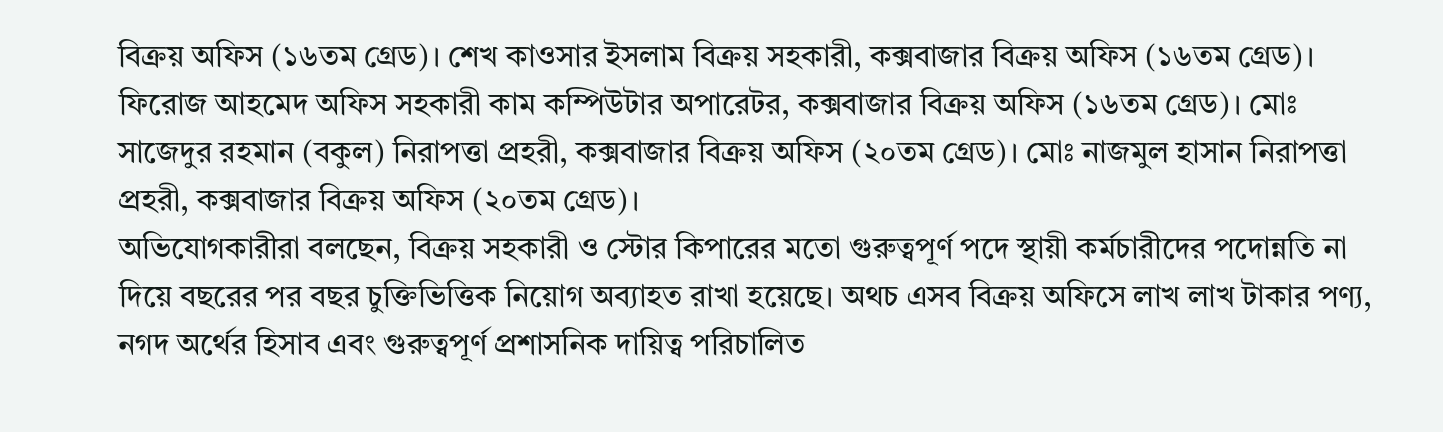বিক্রয় অফিস (১৬তম গ্রেড)। শেখ কাওসার ইসলাম বিক্রয় সহকারী, কক্সবাজার বিক্রয় অফিস (১৬তম গ্রেড)। ফিরোজ আহমেদ অফিস সহকারী কাম কম্পিউটার অপারেটর, কক্সবাজার বিক্রয় অফিস (১৬তম গ্রেড)। মোঃ সাজেদুর রহমান (বকুল) নিরাপত্তা প্রহরী, কক্সবাজার বিক্রয় অফিস (২০তম গ্রেড)। মোঃ নাজমুল হাসান নিরাপত্তা প্রহরী, কক্সবাজার বিক্রয় অফিস (২০তম গ্রেড)।
অভিযোগকারীরা বলছেন, বিক্রয় সহকারী ও স্টোর কিপারের মতো গুরুত্বপূর্ণ পদে স্থায়ী কর্মচারীদের পদোন্নতি না দিয়ে বছরের পর বছর চুক্তিভিত্তিক নিয়োগ অব্যাহত রাখা হয়েছে। অথচ এসব বিক্রয় অফিসে লাখ লাখ টাকার পণ্য, নগদ অর্থের হিসাব এবং গুরুত্বপূর্ণ প্রশাসনিক দায়িত্ব পরিচালিত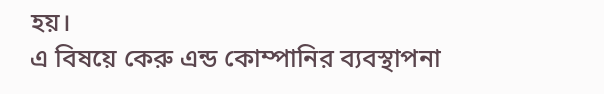হয়।
এ বিষয়ে কেরু এন্ড কোম্পানির ব্যবস্থাপনা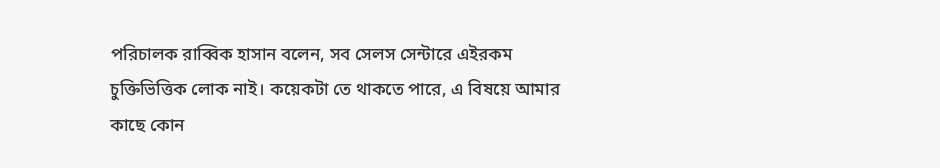পরিচালক রাব্বিক হাসান বলেন, সব সেলস সেন্টারে এইরকম চুক্তিভিত্তিক লোক নাই। কয়েকটা তে থাকতে পারে, এ বিষয়ে আমার কাছে কোন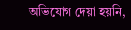অভিযোগ দেয়া হয়নি,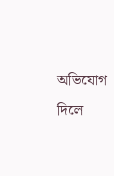অভিযোগ দিলে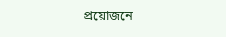প্রয়োজনে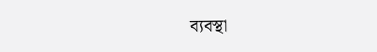ব্যবস্থা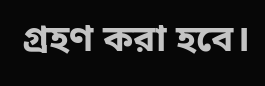গ্রহণ করা হবে।